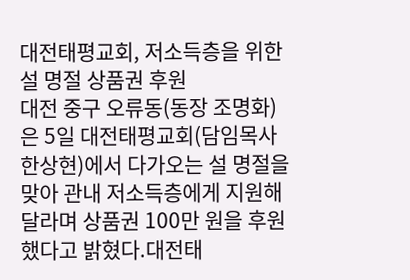대전태평교회, 저소득층을 위한 설 명절 상품권 후원
대전 중구 오류동(동장 조명화)은 5일 대전태평교회(담임목사 한상현)에서 다가오는 설 명절을 맞아 관내 저소득층에게 지원해달라며 상품권 100만 원을 후원했다고 밝혔다.대전태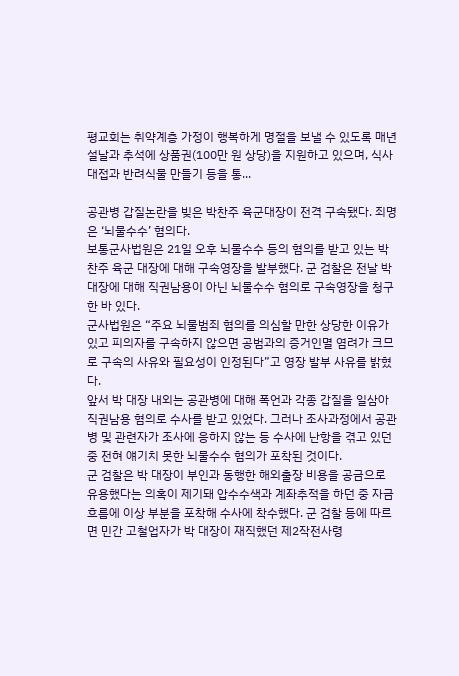평교회는 취약계층 가정이 행복하게 명절을 보낼 수 있도록 매년 설날과 추석에 상품권(100만 원 상당)을 지원하고 있으며, 식사 대접과 반려식물 만들기 등을 통...

공관병 갑질논란을 빚은 박찬주 육군대장이 전격 구속됐다. 죄명은 ‘뇌물수수’ 혐의다.
보통군사법원은 21일 오후 뇌물수수 등의 혐의를 받고 있는 박찬주 육군 대장에 대해 구속영장을 발부했다. 군 검찰은 전날 박 대장에 대해 직권남용이 아닌 뇌물수수 혐의로 구속영장을 청구한 바 있다.
군사법원은 “주요 뇌물범죄 혐의를 의심할 만한 상당한 이유가 있고 피의자를 구속하지 않으면 공범과의 증거인멸 염려가 크므로 구속의 사유와 필요성이 인정된다”고 영장 발부 사유를 밝혔다.
앞서 박 대장 내외는 공관병에 대해 폭언과 각종 갑질을 일삼아 직권남용 혐의로 수사를 받고 있었다. 그러나 조사과정에서 공관병 및 관련자가 조사에 응하지 않는 등 수사에 난항을 겪고 있던 중 전혀 얘기치 못한 뇌물수수 혐의가 포착된 것이다.
군 검찰은 박 대장이 부인과 동행한 해외출장 비용을 공금으로 유용했다는 의혹이 제기돼 압수수색과 계좌추적을 하던 중 자금흐름에 이상 부분을 포착해 수사에 착수했다. 군 검찰 등에 따르면 민간 고철업자가 박 대장이 재직했던 제2작전사령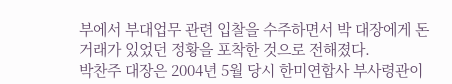부에서 부대업무 관련 입찰을 수주하면서 박 대장에게 돈거래가 있었던 정황을 포착한 것으로 전해졌다.
박찬주 대장은 2004년 5월 당시 한미연합사 부사령관이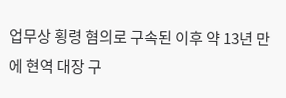업무상 횡령 혐의로 구속된 이후 약 13년 만에 현역 대장 구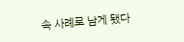속 사례로 남게 됐다